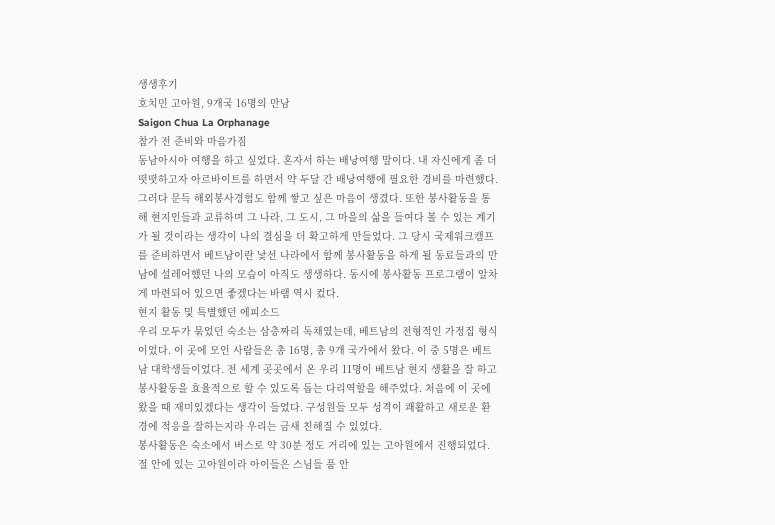생생후기
호치민 고아원, 9개국 16명의 만남
Saigon Chua La Orphanage
참가 전 준비와 마음가짐
동남아시아 여행을 하고 싶었다. 혼자서 하는 배낭여행 말이다. 내 자신에게 좀 더 떳떳하고자 아르바이트를 하면서 약 두달 간 배낭여행에 필요한 경비를 마련했다. 그러다 문득 해외봉사경험도 함께 쌓고 싶은 마음이 생겼다. 또한 봉사활동을 통해 현지인들과 교류하며 그 나라, 그 도시, 그 마을의 삶을 들여다 볼 수 있는 계기가 될 것이라는 생각이 나의 결심을 더 확고하게 만들었다. 그 당시 국제워크캠프를 준비하면서 베트남이란 낯선 나라에서 함께 봉사활동을 하게 될 동료들과의 만남에 설레어했던 나의 모습이 아직도 생생하다. 동시에 봉사활동 프로그램이 알차게 마련되어 있으면 좋겠다는 바램 역시 컸다.
현지 활동 및 특별했던 에피소드
우리 모두가 묶었던 숙소는 삼층짜리 독채였는데, 베트남의 전형적인 가정집 형식이었다. 이 곳에 모인 사람들은 총 16명, 총 9개 국가에서 왔다. 이 중 5명은 베트남 대학생들이었다. 전 세계 곳곳에서 온 우리 11명이 베트남 현지 생활을 잘 하고 봉사활동을 효율적으로 할 수 있도록 돕는 다리역할을 해주었다. 처음에 이 곳에 왔을 때 재미있겠다는 생각이 들었다. 구성원들 모두 성격이 쾌활하고 새로운 환경에 적응을 잘하는지라 우리는 금새 친해질 수 있었다.
봉사활동은 숙소에서 버스로 약 30분 정도 거리에 있는 고아원에서 진행되었다. 절 안에 있는 고아원이라 아이들은 스님들 품 안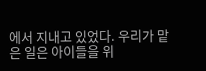에서 지내고 있었다. 우리가 맡은 일은 아이들을 위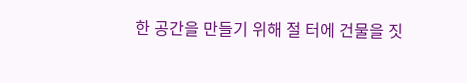한 공간을 만들기 위해 절 터에 건물을 짓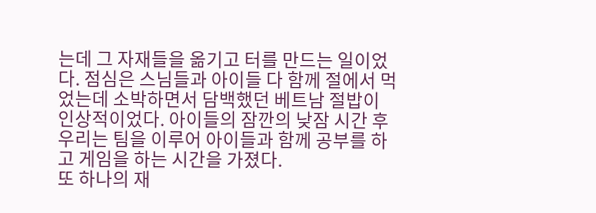는데 그 자재들을 옮기고 터를 만드는 일이었다. 점심은 스님들과 아이들 다 함께 절에서 먹었는데 소박하면서 담백했던 베트남 절밥이 인상적이었다. 아이들의 잠깐의 낮잠 시간 후 우리는 팀을 이루어 아이들과 함께 공부를 하고 게임을 하는 시간을 가졌다.
또 하나의 재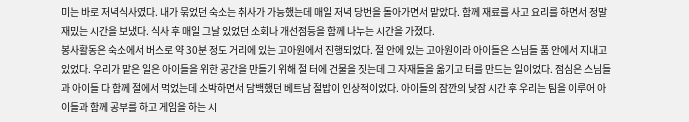미는 바로 저녁식사였다. 내가 묶었던 숙소는 취사가 가능했는데 매일 저녁 당번을 돌아가면서 맡았다. 함께 재료를 사고 요리를 하면서 정말 재밌는 시간을 보냈다. 식사 후 매일 그날 있었던 소회나 개선점등을 함께 나누는 시간을 가졌다.
봉사활동은 숙소에서 버스로 약 30분 정도 거리에 있는 고아원에서 진행되었다. 절 안에 있는 고아원이라 아이들은 스님들 품 안에서 지내고 있었다. 우리가 맡은 일은 아이들을 위한 공간을 만들기 위해 절 터에 건물을 짓는데 그 자재들을 옮기고 터를 만드는 일이었다. 점심은 스님들과 아이들 다 함께 절에서 먹었는데 소박하면서 담백했던 베트남 절밥이 인상적이었다. 아이들의 잠깐의 낮잠 시간 후 우리는 팀을 이루어 아이들과 함께 공부를 하고 게임을 하는 시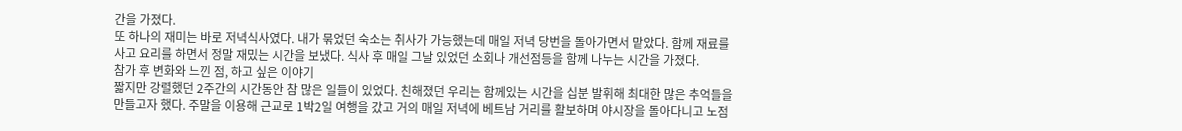간을 가졌다.
또 하나의 재미는 바로 저녁식사였다. 내가 묶었던 숙소는 취사가 가능했는데 매일 저녁 당번을 돌아가면서 맡았다. 함께 재료를 사고 요리를 하면서 정말 재밌는 시간을 보냈다. 식사 후 매일 그날 있었던 소회나 개선점등을 함께 나누는 시간을 가졌다.
참가 후 변화와 느낀 점, 하고 싶은 이야기
짧지만 강렬했던 2주간의 시간동안 참 많은 일들이 있었다. 친해졌던 우리는 함께있는 시간을 십분 발휘해 최대한 많은 추억들을 만들고자 했다. 주말을 이용해 근교로 1박2일 여행을 갔고 거의 매일 저녁에 베트남 거리를 활보하며 야시장을 돌아다니고 노점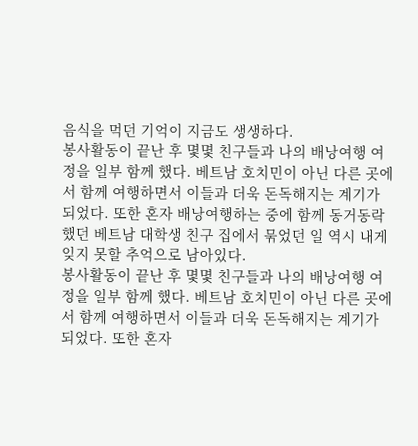음식을 먹던 기억이 지금도 생생하다.
봉사활동이 끝난 후 몇몇 친구들과 나의 배낭여행 여정을 일부 함께 했다. 베트남 호치민이 아닌 다른 곳에서 함께 여행하면서 이들과 더욱 돈독해지는 계기가 되었다. 또한 혼자 배낭여행하는 중에 함께 동거동락했던 베트남 대학생 친구 집에서 묶었던 일 역시 내게 잊지 못할 추억으로 남아있다.
봉사활동이 끝난 후 몇몇 친구들과 나의 배낭여행 여정을 일부 함께 했다. 베트남 호치민이 아닌 다른 곳에서 함께 여행하면서 이들과 더욱 돈독해지는 계기가 되었다. 또한 혼자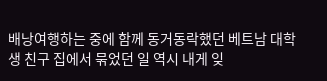배낭여행하는 중에 함께 동거동락했던 베트남 대학생 친구 집에서 묶었던 일 역시 내게 잊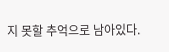지 못할 추억으로 남아있다.